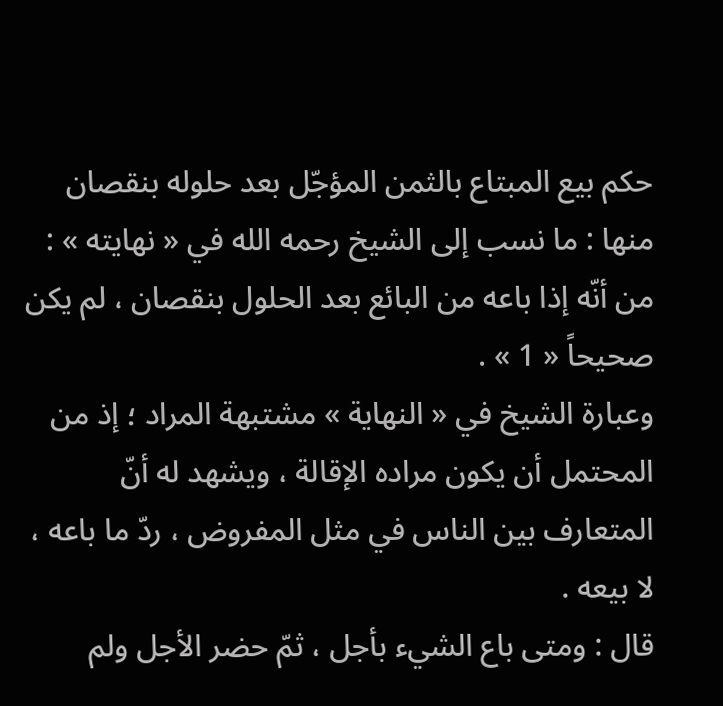حكم بيع المبتاع بالثمن المؤجّل بعد حلوله بنقصان
منها : ما نسب إلى الشيخ رحمه الله في « نهايته » : من أنّه إذا باعه من البائع بعد الحلول بنقصان ، لم يكن صحيحاً « 1 » .
وعبارة الشيخ في « النهاية » مشتبهة المراد ؛ إذ من المحتمل أن يكون مراده الإقالة ، ويشهد له أنّ المتعارف بين الناس في مثل المفروض ، ردّ ما باعه ، لا بيعه .
قال : ومتى باع الشيء بأجل ، ثمّ حضر الأجل ولم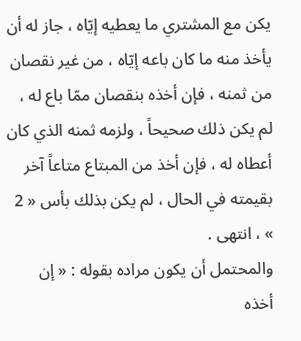يكن مع المشتري ما يعطيه إيّاه ، جاز له أن يأخذ منه ما كان باعه إيّاه ، من غير نقصان من ثمنه ، فإن أخذه بنقصان ممّا باع له ، لم يكن ذلك صحيحاً ، ولزمه ثمنه الذي كان أعطاه له ، فإن أخذ من المبتاع متاعاً آخر بقيمته في الحال ، لم يكن بذلك بأس « 2 » ، انتهى .
والمحتمل أن يكون مراده بقوله : « إن أخذه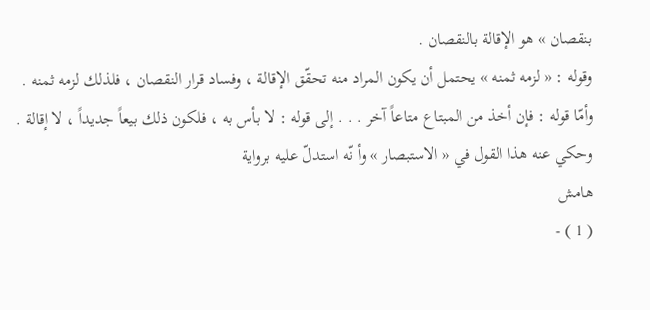بنقصان » هو الإقالة بالنقصان .
وقوله : « لزمه ثمنه » يحتمل أن يكون المراد منه تحقّق الإقالة ، وفساد قرار النقصان ، فلذلك لزمه ثمنه .
وأمّا قوله : فإن أخذ من المبتاع متاعاً آخر . . . إلى قوله : لا بأس به ، فلكون ذلك بيعاً جديداً ، لا إقالة .
وحكي عنه هذا القول في « الاستبصار » وأ نّه استدلّ عليه برواية
هامش
( 1 ) -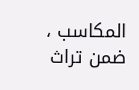المكاسب ، ضمن تراث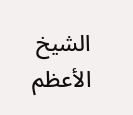الشيخ الأعظم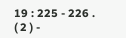19 : 225 - 226 .
( 2 ) -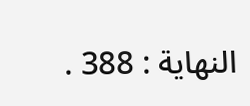النهاية : 388 .